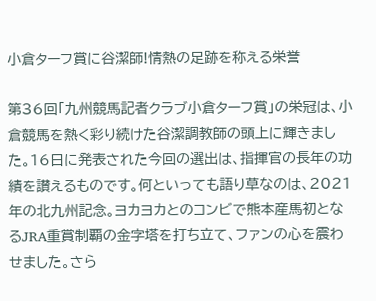小倉ターフ賞に谷潔師!情熱の足跡を称える栄誉

第36回「九州競馬記者クラブ小倉ターフ賞」の栄冠は、小倉競馬を熱く彩り続けた谷潔調教師の頭上に輝きました。16日に発表された今回の選出は、指揮官の長年の功績を讃えるものです。何といっても語り草なのは、2021年の北九州記念。ヨカヨカとのコンビで熊本産馬初となるJRA重賞制覇の金字塔を打ち立て、ファンの心を震わせました。さら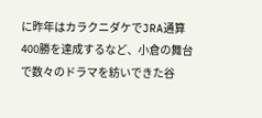に昨年はカラクニダケでJRA通算400勝を達成するなど、小倉の舞台で数々のドラマを紡いできた谷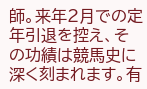師。来年2月での定年引退を控え、その功績は競馬史に深く刻まれます。有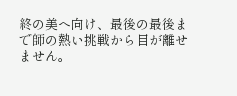終の美へ向け、最後の最後まで師の熱い挑戦から目が離せません。